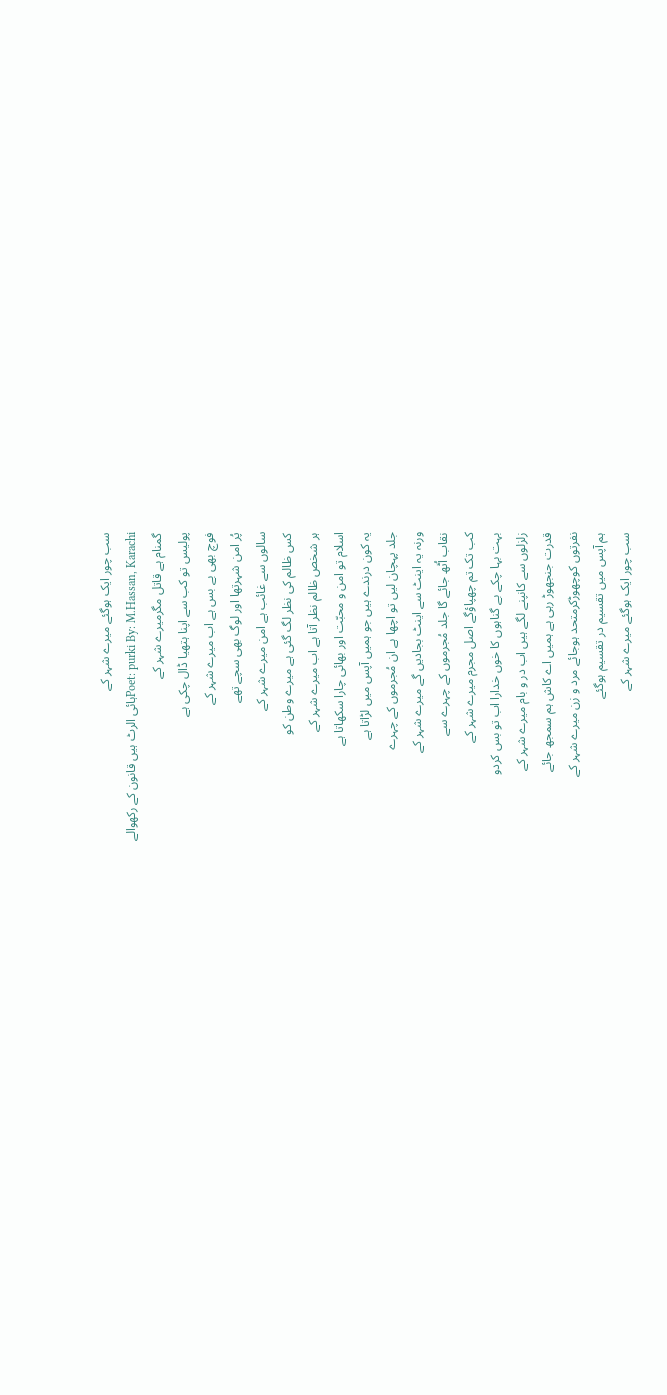سب چور ایک ہوگئے میرے شہر کے
Poet: purki By: M.Hassan, Karachiہائی الرٹ ہیں قانون کے رکھوالے
گمنام ہے قاتل مگرمیرے شہر کے
پولیس تو کب سے اپنا ہتھیا ڈال چکی ہے
فوچ بھی بے بس ہے اب میرے شہر کے
پُر امن شہرتھا اور لوگ بھی سچے تھے
سالوں سے غائب ہے امن میرے شہر کے
کس ظالم کی نظر لگ گئی ہے میرے وطن کو
ہر شخص ظالم نظر آتا ہے اب میرے شہر کے
اسلام تو امن و محبّت اور بھائی چارا سکھاتا ہے
یہ کون درندے ہیں جو ہمیں آپس میں لڑاتا ہے
جلد پہچان لیں تو اچھا ہے ان مُجرموں کے چہرے
ورنہ یہ اینٹ سے اینٹ بجادیں گے میرے شہر کے
نقاب اُٹھ جائے گا جلد مُجرموں کے چہرے سے
کب تک تم چھپاؤگے اصل مجرم میرے شہر کے
بہت بہا چکے بے گناہوں کا خوں خدارا اب تو بس کردو
زلزلوں سے کانپنے لگے ہیں اب در و بام میرے شہر کے
قدرت جنجھوڑ رہی ہے ہمیں اے کاش ہم سمجھ جائے
نفرتوں کوچھوڑکرمتحد ہوجائے مرد و زن میرے شہر کے
ہم آپس میں تقسیم در تقسیم ہوگئے
سب چور ایک ہوگئے میرے شہر کے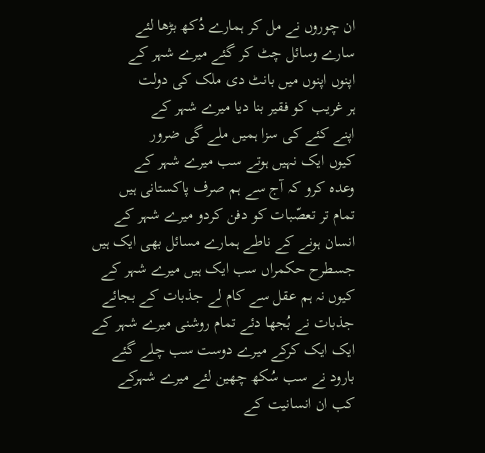ان چوروں نے مل کر ہمارے دُکھ بڑھا لئے
سارے وسائل چٹ کر گئے میرے شہر کے
اپنوں اپنوں میں بانٹ دی ملک کی دولت
ہر غریب کو فقیر بنا دیا میرے شہر کے
اپنے کئے کی سزا ہمیں ملے گی ضرور
کیوں ایک نہیں ہوتے سب میرے شہر کے
وعدہ کرو کہ آج سے ہم صرف پاکستانی ہیں
تمام تر تعصّبات کو دفن کردو میرے شہر کے
انسان ہونے کے ناطے ہمارے مسائل بھی ایک ہیں
جسطرح حکمراں سب ایک ہیں میرے شہر کے
کیوں نہ ہم عقل سے کام لے جذبات کے بجائے
جذبات نے بُجھا دئے تمام روشنی میرے شہر کے
ایک ایک کرکے میرے دوست سب چلے گئے
بارود نے سب سُکھ چھین لئے میرے شہرکے
کب ان انسانیت کے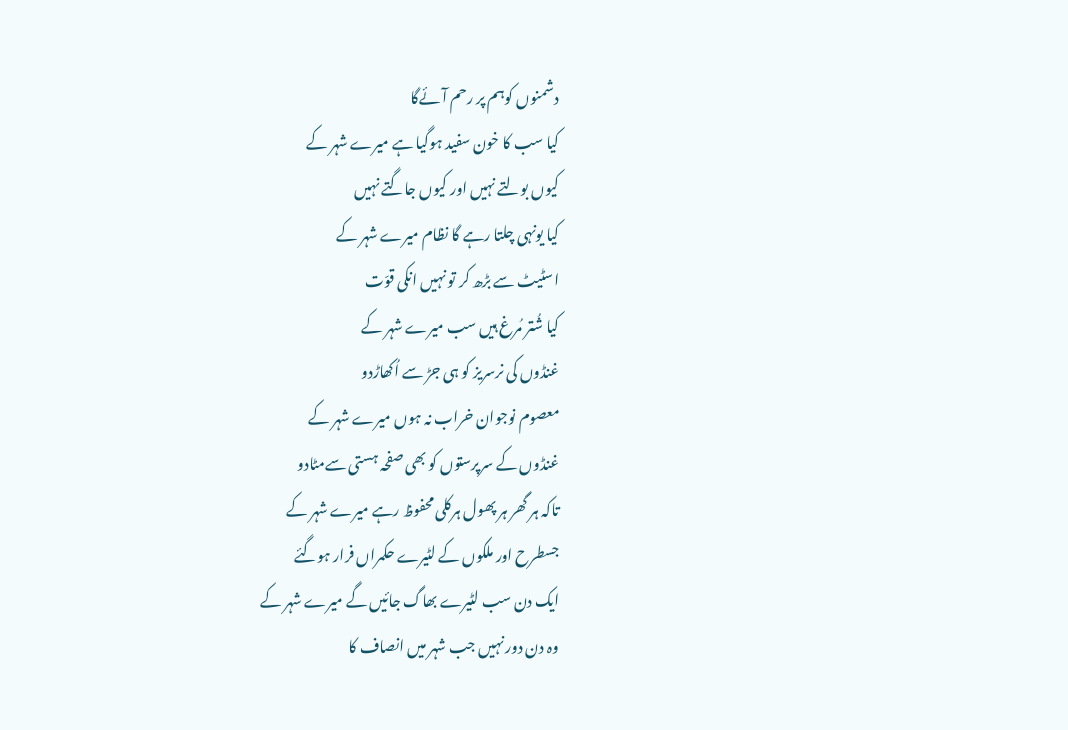دشمنوں کوہم پر رحم آئےگا
کیا سب کا خون سفید ہوگیا ہے میرے شہر کے
کیوں بولتے نہیں اور کیوں جاگتے نہیں
کیا یونہی چلتا رہے گا نظام میرے شہر کے
اسٹیٹ سے بڑھ کر تو نہیں انکی قوّت
کیا شُتر مُرغ ہیں سب میرے شہر کے
غنڈوں کی نرسریز کو ہی جڑ سے اُکھاڑدو
معصوم نوجوان خراب نہ ہوں میرے شہر کے
غنڈوں کے سرپرستوں کو بھی صفحہ ہستی سےمٹادو
تاکہ ہر گھر ہر پھول ہرکلی محفوظ رہے میرے شہر کے
جسطرح اور ملکوں کے لٹیرے حکمراں فرار ہوگئے
ایک دن سب لٹیرے بھاگ جائیں گے میرے شہر کے
وہ دن دور نہیں جب شہر میں انصاف کا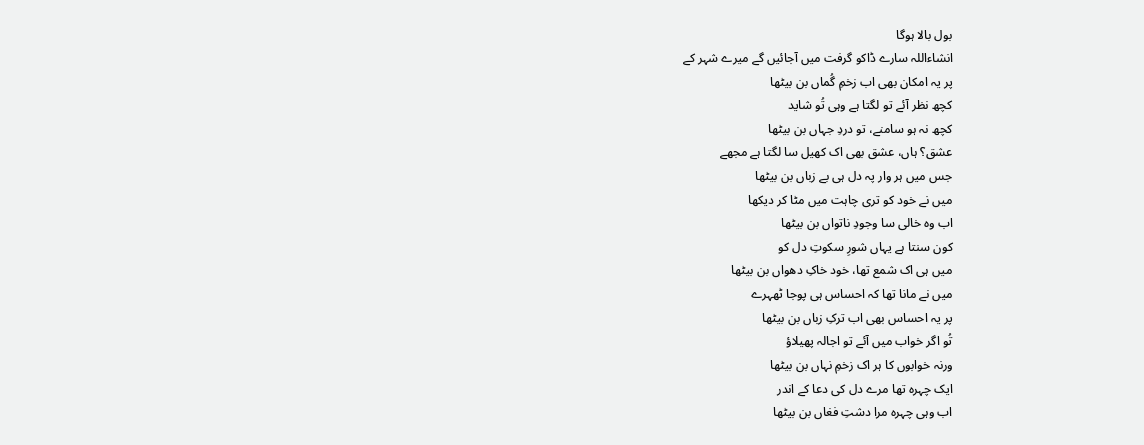بول بالا ہوگا
انشاءاللہ سارے ڈاکو گرفت میں آجائیں گے میرے شہر کے
پر یہ امکان بھی اب زخمِ گُماں بن بیٹھا
کچھ نظر آئے تو لگتا ہے وہی تُو شاید
کچھ نہ ہو سامنے، تو دردِ جہاں بن بیٹھا
عشق؟ ہاں، عشق بھی اک کھیل سا لگتا ہے مجھے
جس میں ہر وار پہ دل ہی بے زباں بن بیٹھا
میں نے خود کو تری چاہت میں مٹا کر دیکھا
اب وہ خالی سا وجودِ ناتواں بن بیٹھا
کون سنتا ہے یہاں شورِ سکوتِ دل کو
میں ہی اک شمع تھا، خود خاکِ دھواں بن بیٹھا
میں نے مانا تھا کہ احساس ہی پوجا ٹھہرے
پر یہ احساس بھی اب ترکِ زباں بن بیٹھا
تُو اگر خواب میں آئے تو اجالہ پھیلاؤ
ورنہ خوابوں کا ہر اک زخمِ نہاں بن بیٹھا
ایک چہرہ تھا مرے دل کی دعا کے اندر
اب وہی چہرہ مرا دشتِ فغاں بن بیٹھا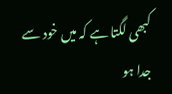کبھی لگتا ہے کہ میں خود سے جدا ہو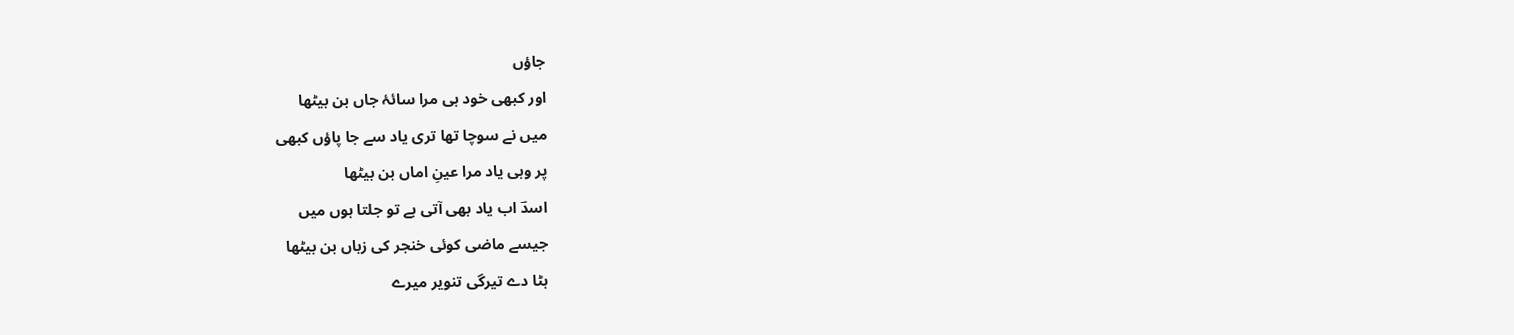جاؤں
اور کبھی خود ہی مرا سائۂ جاں بن بیٹھا
میں نے سوچا تھا تری یاد سے جا پاؤں کبھی
پر وہی یاد مرا عینِ اماں بن بیٹھا
اسدؔ اب یاد بھی آتی ہے تو جلتا ہوں میں
جیسے ماضی کوئی خنجر کی زباں بن بیٹھا
ہٹا دے تیرگی تنویر میرے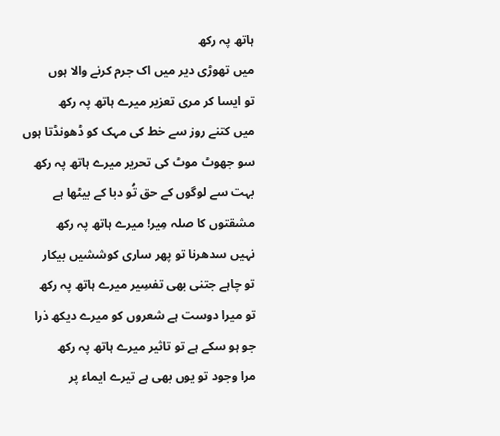ہاتھ پہ رکھ
میں تھوڑی دیر میں اک جرم کرنے والا ہوں
تو ایسا کر مری تعزیر میرے ہاتھ پہ رکھ
میں کتنے روز سے خط کی مہک کو ڈھونڈتا ہوں
سو جھوٹ موٹ کی تحریر میرے ہاتھ پہ رکھ
بہت سے لوگوں کے حق تُو دبا کے بیٹھا ہے
مشقتوں کا صلہ مِیر! میرے ہاتھ پہ رکھ
نہیں سدھرنا تو پھر ساری کوششیں بیکار
تو چاہے جتنی بھی تفسِیر میرے ہاتھ پہ رکھ
تو میرا دوست ہے شعروں کو میرے دیکھ ذرا
جو ہو سکے ہے تو تاثیر میرے ہاتھ پہ رکھ
مرا وجود تو یوں بھی ہے تیرے ایماء پر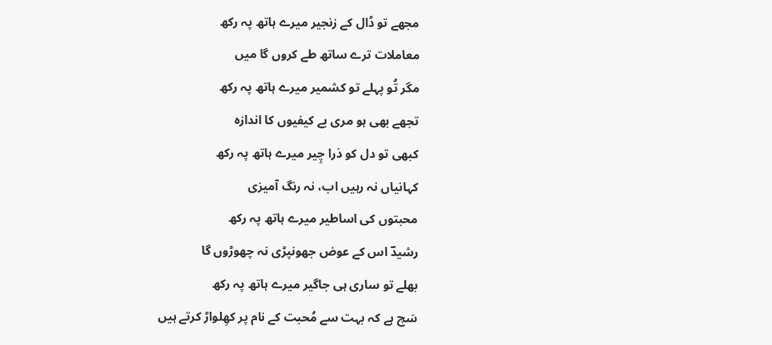مجھے تو ڈال کے زنجیر میرے ہاتھ پہ رکھ
معاملات ترے ساتھ طے کروں گا میں
مگر تُو پہلے تو کشمیر میرے ہاتھ پہ رکھ
تجھے بھی ہو مری بے کیفیوں کا اندازہ
کبھی تو دل کو ذرا چِیر میرے ہاتھ پہ رکھ
کہانیاں نہ رہیں اب، نہ رنگ آمیزی
محبتوں کی اساطیر میرے ہاتھ پہ رکھ
رشیدؔ اس کے عوض جھونپڑی نہ چھوڑوں گا
بھلے تو ساری ہی جاگیر میرے ہاتھ پہ رکھ
سَچ ہے کہ بہت سے مُحبت کے نام پر کھِلواڑ کرتے ہیں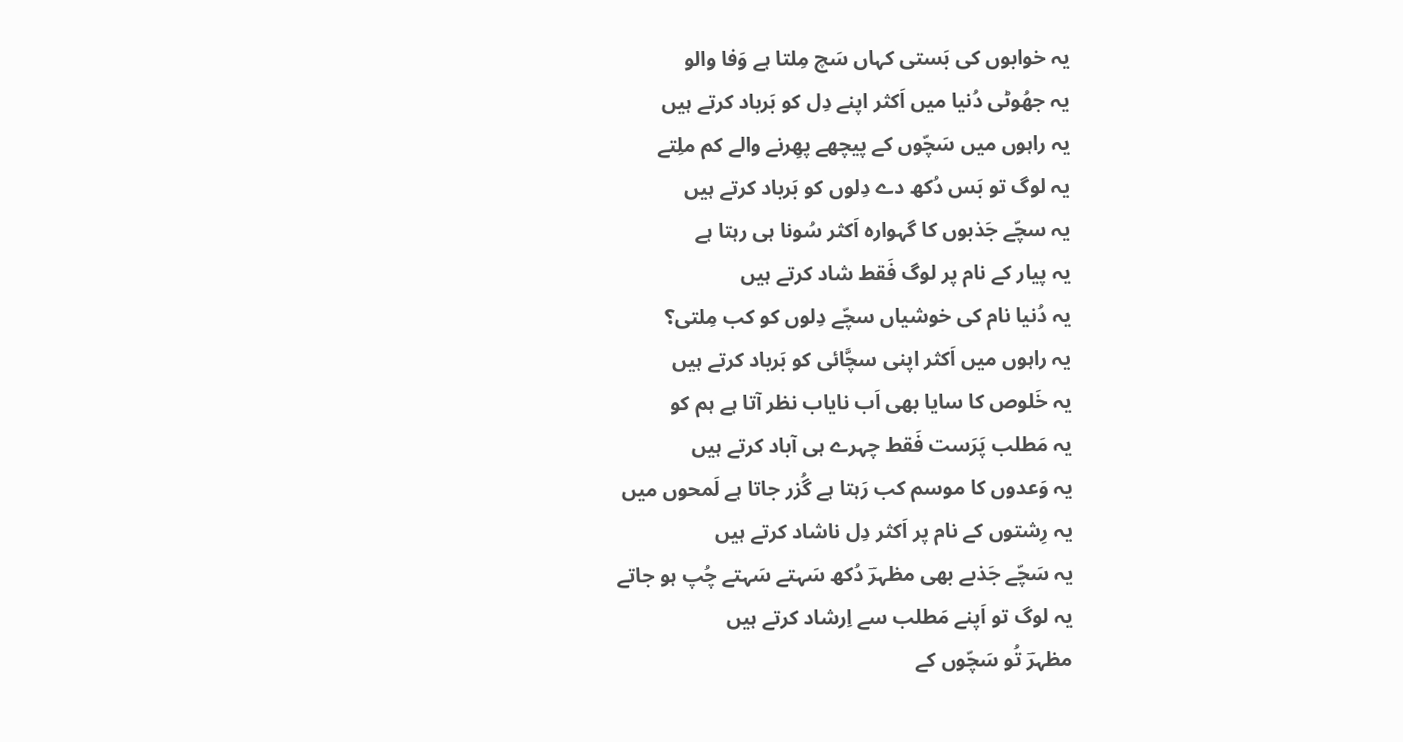یہ خوابوں کی بَستی کہاں سَچ مِلتا ہے وَفا والو
یہ جھُوٹی دُنیا میں اَکثر اپنے دِل کو بَرباد کرتے ہیں
یہ راہوں میں سَچّوں کے پیچھے پھِرنے والے کم ملِتے
یہ لوگ تو بَس دُکھ دے دِلوں کو بَرباد کرتے ہیں
یہ سچّے جَذبوں کا گہوارہ اَکثر سُونا ہی رہتا ہے
یہ پیار کے نام پر لوگ فَقط شاد کرتے ہیں
یہ دُنیا نام کی خوشیاں سچّے دِلوں کو کب مِلتی؟
یہ راہوں میں اَکثر اپنی سچَّائی کو بَرباد کرتے ہیں
یہ خَلوص کا سایا بھی اَب نایاب نظر آتا ہے ہم کو
یہ مَطلب پَرَست فَقط چہرے ہی آباد کرتے ہیں
یہ وَعدوں کا موسم کب رَہتا ہے گُزر جاتا ہے لَمحوں میں
یہ رِشتوں کے نام پر اَکثر دِل ناشاد کرتے ہیں
یہ سَچّے جَذبے بھی مظہرؔ دُکھ سَہتے سَہتے چُپ ہو جاتے
یہ لوگ تو اَپنے مَطلب سے اِرشاد کرتے ہیں
مظہرؔ تُو سَچّوں کے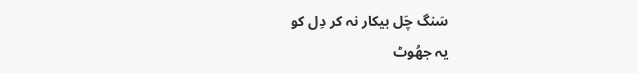سَنگ چَل بیکار نہ کر دِل کو
یہ جھُوٹ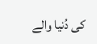کی دُنیا والے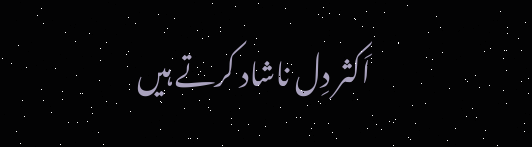اَکثر دِل ناشاد کرتے ہیں